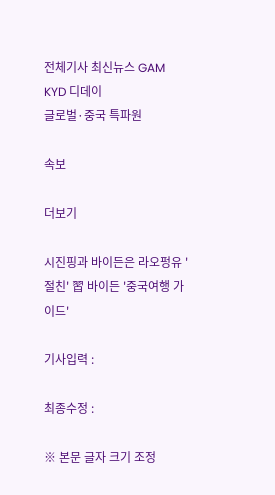전체기사 최신뉴스 GAM
KYD 디데이
글로벌·중국 특파원

속보

더보기

시진핑과 바이든은 라오펑유 '절친' 習 바이든 '중국여행 가이드'

기사입력 :

최종수정 :

※ 본문 글자 크기 조정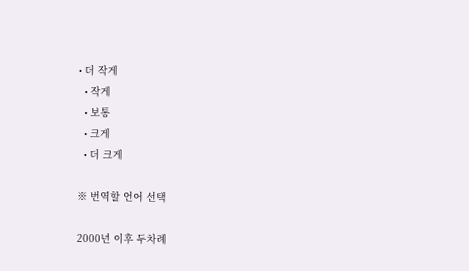• 더 작게
  • 작게
  • 보통
  • 크게
  • 더 크게

※ 번역할 언어 선택

2000년 이후 두차례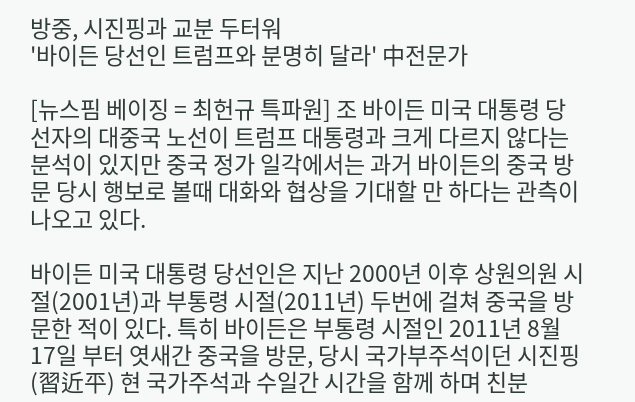방중, 시진핑과 교분 두터워
'바이든 당선인 트럼프와 분명히 달라' 中전문가

[뉴스핌 베이징 = 최헌규 특파원] 조 바이든 미국 대통령 당선자의 대중국 노선이 트럼프 대통령과 크게 다르지 않다는 분석이 있지만 중국 정가 일각에서는 과거 바이든의 중국 방문 당시 행보로 볼때 대화와 협상을 기대할 만 하다는 관측이 나오고 있다.

바이든 미국 대통령 당선인은 지난 2000년 이후 상원의원 시절(2001년)과 부통령 시절(2011년) 두번에 걸쳐 중국을 방문한 적이 있다. 특히 바이든은 부통령 시절인 2011년 8월 17일 부터 엿새간 중국을 방문, 당시 국가부주석이던 시진핑(習近平) 현 국가주석과 수일간 시간을 함께 하며 친분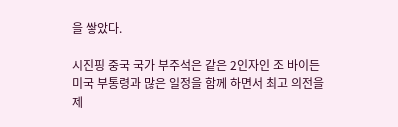을 쌓았다.

시진핑 중국 국가 부주석은 같은 2인자인 조 바이든 미국 부통령과 많은 일정을 함께 하면서 최고 의전을 제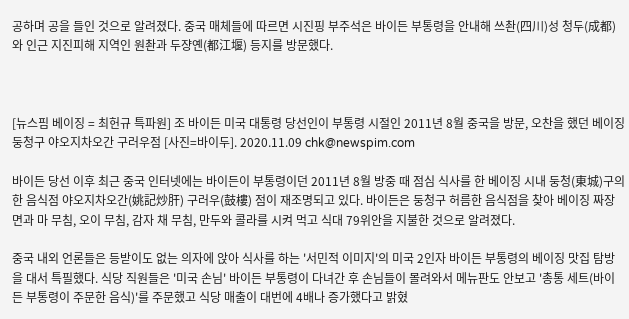공하며 공을 들인 것으로 알려졌다. 중국 매체들에 따르면 시진핑 부주석은 바이든 부통령을 안내해 쓰촨(四川)성 청두(成都)와 인근 지진피해 지역인 원촨과 두쟝옌(都江堰) 등지를 방문했다.



[뉴스핌 베이징 = 최헌규 특파원] 조 바이든 미국 대통령 당선인이 부통령 시절인 2011년 8월 중국을 방문, 오찬을 했던 베이징 둥청구 야오지차오간 구러우점 [사진=바이두]. 2020.11.09 chk@newspim.com

바이든 당선 이후 최근 중국 인터넷에는 바이든이 부통령이던 2011년 8월 방중 때 점심 식사를 한 베이징 시내 둥청(東城)구의 한 음식점 야오지차오간(姚記炒肝) 구러우(鼓樓) 점이 재조명되고 있다. 바이든은 둥청구 허름한 음식점을 찾아 베이징 짜장면과 마 무침, 오이 무침, 감자 채 무침, 만두와 콜라를 시켜 먹고 식대 79위안을 지불한 것으로 알려졌다.

중국 내외 언론들은 등받이도 없는 의자에 앉아 식사를 하는 '서민적 이미지'의 미국 2인자 바이든 부통령의 베이징 맛집 탐방을 대서 특필했다. 식당 직원들은 '미국 손님' 바이든 부통령이 다녀간 후 손님들이 몰려와서 메뉴판도 안보고 '총통 세트(바이든 부통령이 주문한 음식)'를 주문했고 식당 매출이 대번에 4배나 증가했다고 밝혔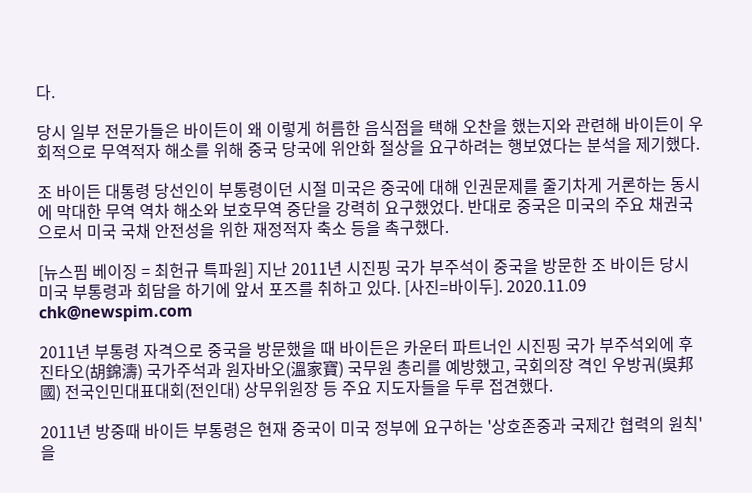다.

당시 일부 전문가들은 바이든이 왜 이렇게 허름한 음식점을 택해 오찬을 했는지와 관련해 바이든이 우회적으로 무역적자 해소를 위해 중국 당국에 위안화 절상을 요구하려는 행보였다는 분석을 제기했다.

조 바이든 대통령 당선인이 부통령이던 시절 미국은 중국에 대해 인권문제를 줄기차게 거론하는 동시에 막대한 무역 역차 해소와 보호무역 중단을 강력히 요구했었다. 반대로 중국은 미국의 주요 채권국으로서 미국 국채 안전성을 위한 재정적자 축소 등을 촉구했다.

[뉴스핌 베이징 = 최헌규 특파원] 지난 2011년 시진핑 국가 부주석이 중국을 방문한 조 바이든 당시 미국 부통령과 회담을 하기에 앞서 포즈를 취하고 있다. [사진=바이두]. 2020.11.09 chk@newspim.com

2011년 부통령 자격으로 중국을 방문했을 때 바이든은 카운터 파트너인 시진핑 국가 부주석외에 후진타오(胡錦濤) 국가주석과 원자바오(溫家寶) 국무원 총리를 예방했고, 국회의장 격인 우방궈(吳邦國) 전국인민대표대회(전인대) 상무위원장 등 주요 지도자들을 두루 접견했다.

2011년 방중때 바이든 부통령은 현재 중국이 미국 정부에 요구하는 '상호존중과 국제간 협력의 원칙'을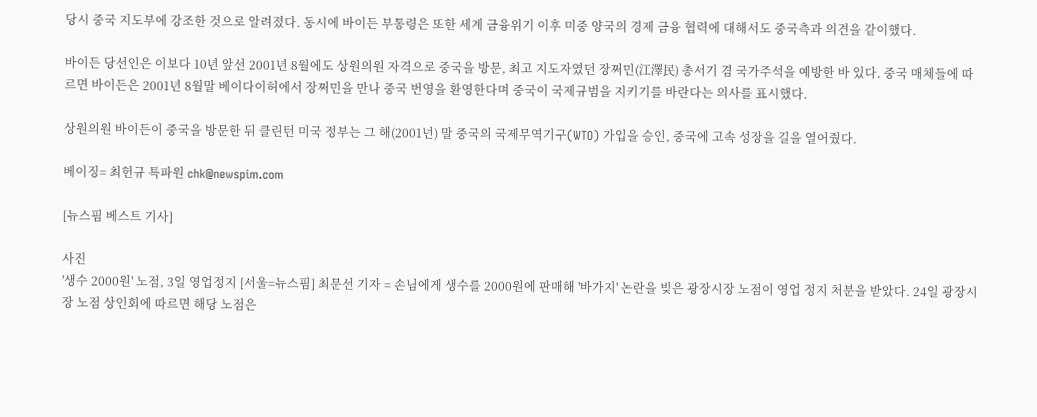당시 중국 지도부에 강조한 것으로 알려졌다. 동시에 바이든 부통령은 또한 세계 금융위기 이후 미중 양국의 경제 금융 협력에 대해서도 중국측과 의견을 같이했다.

바이든 당선인은 이보다 10년 앞선 2001년 8월에도 상원의원 자격으로 중국을 방문, 최고 지도자였던 장쩌민(江澤民) 총서기 겸 국가주석을 예방한 바 있다. 중국 매체들에 따르면 바이든은 2001년 8월말 베이다이허에서 장쩌민을 만나 중국 번영을 환영한다며 중국이 국제규범을 지키기를 바란다는 의사를 표시했다.

상원의원 바이든이 중국을 방문한 뒤 클린턴 미국 정부는 그 해(2001넌) 말 중국의 국제무역기구(WTO) 가입을 승인, 중국에 고속 성장을 길을 열어줬다.

베이징= 최헌규 특파원 chk@newspim.com

[뉴스핌 베스트 기사]

사진
'생수 2000원' 노점, 3일 영업정지 [서울=뉴스핌] 최문선 기자 = 손님에게 생수를 2000원에 판매해 '바가지' 논란을 빚은 광장시장 노점이 영업 정지 처분을 받았다. 24일 광장시장 노점 상인회에 따르면 해당 노점은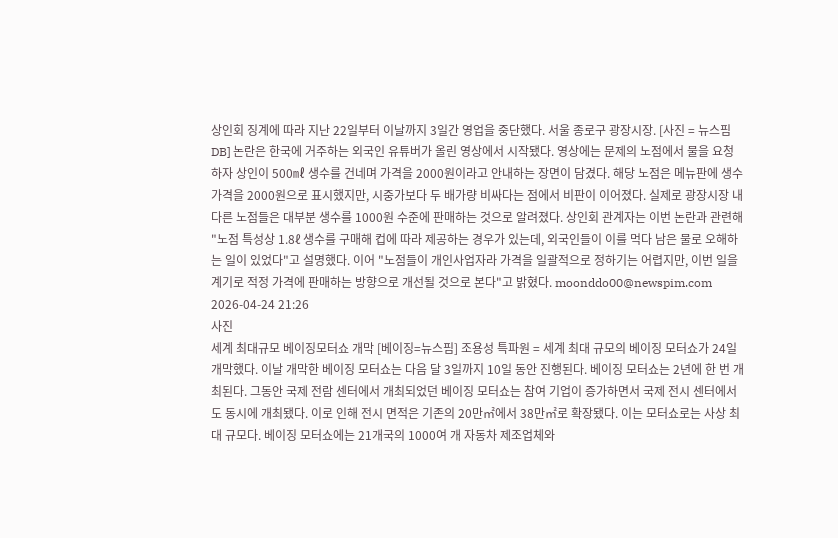상인회 징계에 따라 지난 22일부터 이날까지 3일간 영업을 중단했다. 서울 종로구 광장시장. [사진 = 뉴스핌DB] 논란은 한국에 거주하는 외국인 유튜버가 올린 영상에서 시작됐다. 영상에는 문제의 노점에서 물을 요청하자 상인이 500㎖ 생수를 건네며 가격을 2000원이라고 안내하는 장면이 담겼다. 해당 노점은 메뉴판에 생수 가격을 2000원으로 표시했지만, 시중가보다 두 배가량 비싸다는 점에서 비판이 이어졌다. 실제로 광장시장 내 다른 노점들은 대부분 생수를 1000원 수준에 판매하는 것으로 알려졌다. 상인회 관계자는 이번 논란과 관련해 "노점 특성상 1.8ℓ 생수를 구매해 컵에 따라 제공하는 경우가 있는데, 외국인들이 이를 먹다 남은 물로 오해하는 일이 있었다"고 설명했다. 이어 "노점들이 개인사업자라 가격을 일괄적으로 정하기는 어렵지만, 이번 일을 계기로 적정 가격에 판매하는 방향으로 개선될 것으로 본다"고 밝혔다. moonddo00@newspim.com 2026-04-24 21:26
사진
세계 최대규모 베이징모터쇼 개막 [베이징=뉴스핌] 조용성 특파원 = 세계 최대 규모의 베이징 모터쇼가 24일 개막했다. 이날 개막한 베이징 모터쇼는 다음 달 3일까지 10일 동안 진행된다. 베이징 모터쇼는 2년에 한 번 개최된다. 그동안 국제 전람 센터에서 개최되었던 베이징 모터쇼는 참여 기업이 증가하면서 국제 전시 센터에서도 동시에 개최됐다. 이로 인해 전시 면적은 기존의 20만㎡에서 38만㎡로 확장됐다. 이는 모터쇼로는 사상 최대 규모다. 베이징 모터쇼에는 21개국의 1000여 개 자동차 제조업체와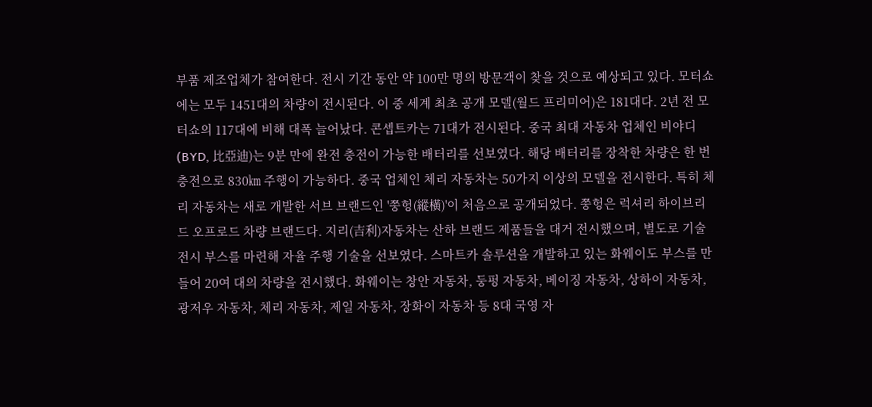부품 제조업체가 참여한다. 전시 기간 동안 약 100만 명의 방문객이 찾을 것으로 예상되고 있다. 모터쇼에는 모두 1451대의 차량이 전시된다. 이 중 세계 최초 공개 모델(월드 프리미어)은 181대다. 2년 전 모터쇼의 117대에 비해 대폭 늘어났다. 콘셉트카는 71대가 전시된다. 중국 최대 자동차 업체인 비야디(BYD, 比亞迪)는 9분 만에 완전 충전이 가능한 배터리를 선보였다. 해당 배터리를 장착한 차량은 한 번 충전으로 830㎞ 주행이 가능하다. 중국 업체인 체리 자동차는 50가지 이상의 모델을 전시한다. 특히 체리 자동차는 새로 개발한 서브 브랜드인 '쭝헝(縱橫)'이 처음으로 공개되었다. 쭝헝은 럭셔리 하이브리드 오프로드 차량 브랜드다. 지리(吉利)자동차는 산하 브랜드 제품들을 대거 전시했으며, 별도로 기술 전시 부스를 마련해 자율 주행 기술을 선보였다. 스마트카 솔루션을 개발하고 있는 화웨이도 부스를 만들어 20여 대의 차량을 전시했다. 화웨이는 창안 자동차, 둥펑 자동차, 베이징 자동차, 상하이 자동차, 광저우 자동차, 체리 자동차, 제일 자동차, 장화이 자동차 등 8대 국영 자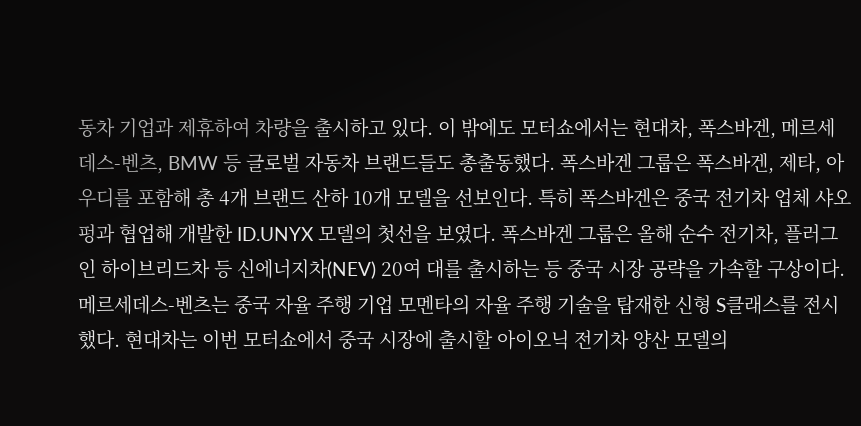동차 기업과 제휴하여 차량을 출시하고 있다. 이 밖에도 모터쇼에서는 현대차, 폭스바겐, 메르세데스-벤츠, BMW 등 글로벌 자동차 브랜드들도 총출동했다. 폭스바겐 그룹은 폭스바겐, 제타, 아우디를 포함해 총 4개 브랜드 산하 10개 모델을 선보인다. 특히 폭스바겐은 중국 전기차 업체 샤오펑과 협업해 개발한 ID.UNYX 모델의 첫선을 보였다. 폭스바겐 그룹은 올해 순수 전기차, 플러그인 하이브리드차 등 신에너지차(NEV) 20여 대를 출시하는 등 중국 시장 공략을 가속할 구상이다. 메르세데스-벤츠는 중국 자율 주행 기업 모멘타의 자율 주행 기술을 탑재한 신형 S클래스를 전시했다. 현대차는 이번 모터쇼에서 중국 시장에 출시할 아이오닉 전기차 양산 모델의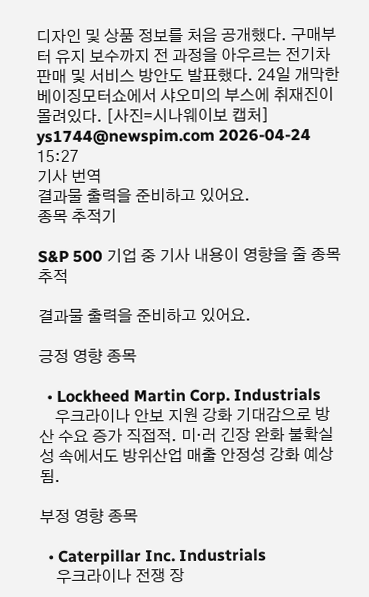디자인 및 상품 정보를 처음 공개했다. 구매부터 유지 보수까지 전 과정을 아우르는 전기차 판매 및 서비스 방안도 발표했다. 24일 개막한 베이징모터쇼에서 샤오미의 부스에 취재진이 몰려있다. [사진=시나웨이보 캡처] ys1744@newspim.com 2026-04-24 15:27
기사 번역
결과물 출력을 준비하고 있어요.
종목 추적기

S&P 500 기업 중 기사 내용이 영향을 줄 종목 추적

결과물 출력을 준비하고 있어요.

긍정 영향 종목

  • Lockheed Martin Corp. Industrials
    우크라이나 안보 지원 강화 기대감으로 방산 수요 증가 직접적. 미·러 긴장 완화 불확실성 속에서도 방위산업 매출 안정성 강화 예상됨.

부정 영향 종목

  • Caterpillar Inc. Industrials
    우크라이나 전쟁 장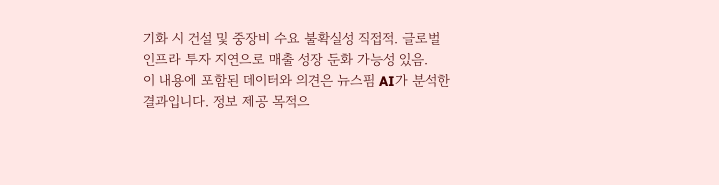기화 시 건설 및 중장비 수요 불확실성 직접적. 글로벌 인프라 투자 지연으로 매출 성장 둔화 가능성 있음.
이 내용에 포함된 데이터와 의견은 뉴스핌 AI가 분석한 결과입니다. 정보 제공 목적으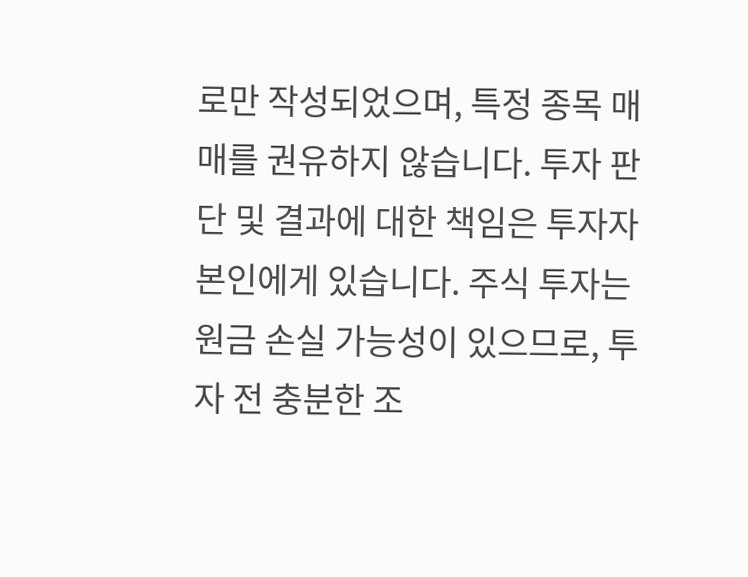로만 작성되었으며, 특정 종목 매매를 권유하지 않습니다. 투자 판단 및 결과에 대한 책임은 투자자 본인에게 있습니다. 주식 투자는 원금 손실 가능성이 있으므로, 투자 전 충분한 조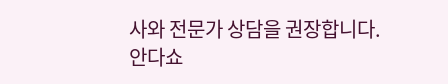사와 전문가 상담을 권장합니다.
안다쇼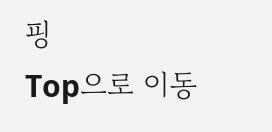핑
Top으로 이동